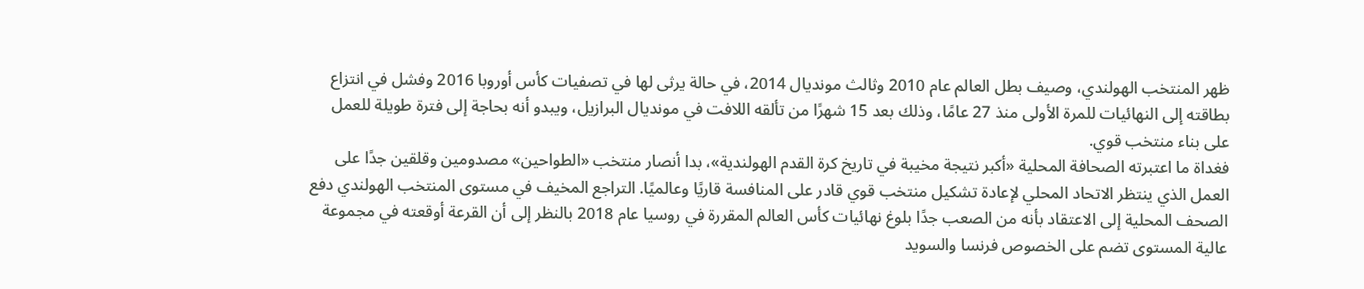ظهر المنتخب الهولندي، وصيف بطل العالم عام 2010 وثالث مونديال 2014، في حالة يرثى لها في تصفيات كأس أوروبا 2016 وفشل في انتزاع بطاقته إلى النهائيات للمرة الأولى منذ 27 عامًا، وذلك بعد 15 شهرًا من تألقه اللافت في مونديال البرازيل، ويبدو أنه بحاجة إلى فترة طويلة للعمل على بناء منتخب قوي.
فغداة ما اعتبرته الصحافة المحلية «أكبر نتيجة مخيبة في تاريخ كرة القدم الهولندية»، بدا أنصار منتخب «الطواحين» مصدومين وقلقين جدًا على العمل الذي ينتظر الاتحاد المحلي لإعادة تشكيل منتخب قوي قادر على المنافسة قاريًا وعالميًا. التراجع المخيف في مستوى المنتخب الهولندي دفع الصحف المحلية إلى الاعتقاد بأنه من الصعب جدًا بلوغ نهائيات كأس العالم المقررة في روسيا عام 2018 بالنظر إلى أن القرعة أوقعته في مجموعة عالية المستوى تضم على الخصوص فرنسا والسويد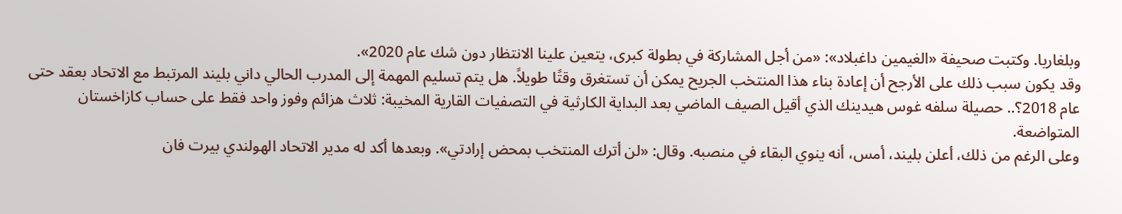وبلغاريا. وكتبت صحيفة «الغيمين داغبلاد»: «من أجل المشاركة في بطولة كبرى، يتعين علينا الانتظار دون شك عام 2020».
وقد يكون سبب ذلك على الأرجح أن إعادة بناء هذا المنتخب الجريح يمكن أن تستغرق وقتًا طويلاً. هل يتم تسليم المهمة إلى المدرب الحالي داني بليند المرتبط مع الاتحاد بعقد حتى عام 2018؟.. حصيلة سلفه غوس هيدينك الذي أقيل الصيف الماضي بعد البداية الكارثية في التصفيات القارية المخيبة: ثلاث هزائم وفوز واحد فقط على حساب كازاخستان المتواضعة.
وعلى الرغم من ذلك، أعلن بليند، أمس، أنه ينوي البقاء في منصبه. وقال: «لن أترك المنتخب بمحض إرادتي». وبعدها أكد له مدير الاتحاد الهولندي بيرت فان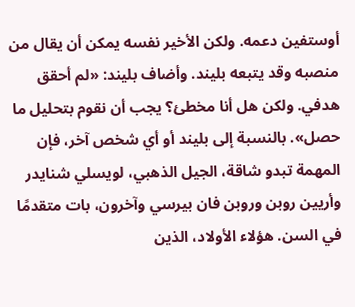أوستفين دعمه. ولكن الأخير نفسه يمكن أن يقال من منصبه وقد يتبعه بليند. وأضاف بليند: «لم أحقق هدفي. ولكن هل أنا مخطئ؟ يجب أن نقوم بتحليل ما حصل». بالنسبة إلى بليند أو أي شخص آخر، فإن المهمة تبدو شاقة، الجيل الذهبي، لويسلي شنايدر وأريين روبن وروبن فان بيرسي وآخرون، بات متقدمًا في السن. هؤلاء الأولاد، الذين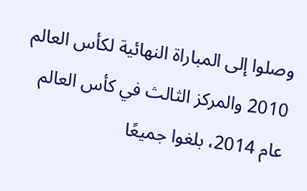وصلوا إلى المباراة النهائية لكأس العالم 2010 والمركز الثالث في كأس العالم عام 2014، بلغوا جميعًا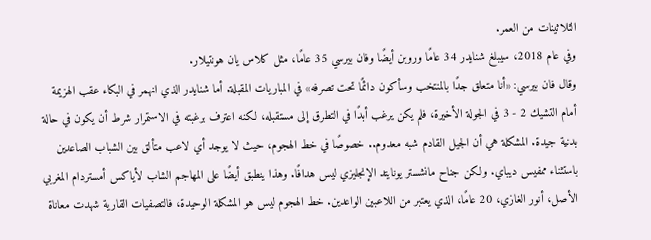الثلاثينات من العمر.
وفي عام 2018، سيبلغ شنايدر 34 عامًا وروبن أيضًا وفان بيرسي 35 عامًا، مثل كلاس يان هونتيلار.
وقال فان بيرسي: «أنا متعلق جدًا بالمنتخب وسأكون دائمًا تحت تصرفه» في المباريات المقبلة. أما شنايدر الذي انهمر في البكاء عقب الهزيمة أمام التشيك 2 - 3 في الجولة الأخيرة، فلم يكن يرغب أبدًا في التطرق إلى مستقبله، لكنه اعترف برغبته في الاستمرار شرط أن يكون في حالة بدنية جيدة. المشكلة هي أن الجيل القادم شبه معدوم.. خصوصًا في خط الهجوم، حيث لا يوجد أي لاعب متألق بين الشباب الصاعدين باستثناء ممفيس ديباي. ولكن جناح مانشستر يونايتد الإنجليزي ليس هدافًا. وهذا ينطبق أيضًا على المهاجم الشاب لأياكس أمستردام المغربي الأصل، أنور الغازي، 20 عامًا، الذي يعتبر من اللاعبين الواعدين. خط الهجوم ليس هو المشكلة الوحيدة، فالتصفيات القارية شهدت معاناة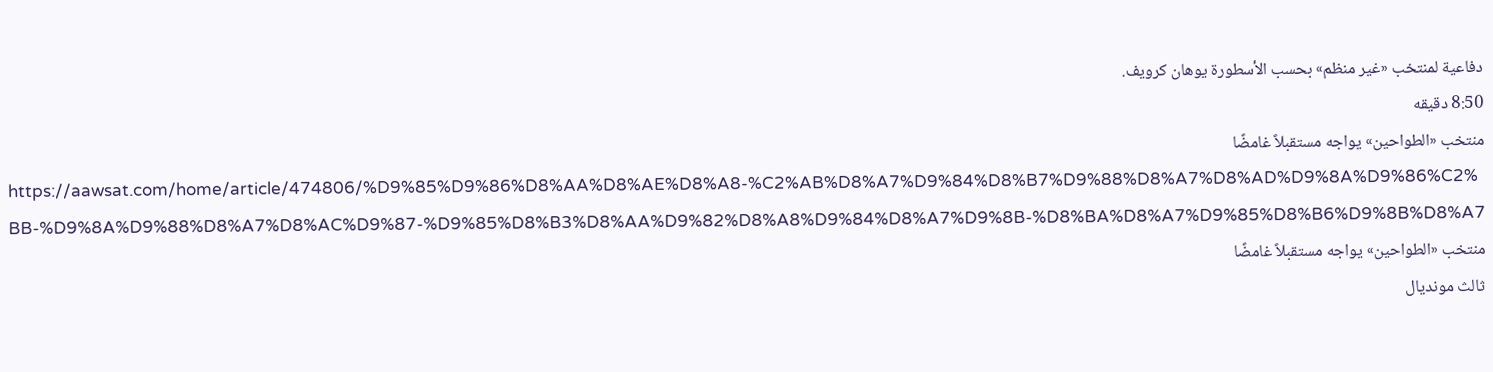دفاعية لمنتخب «غير منظم» بحسب الأسطورة يوهان كرويف.
8:50 دقيقه
منتخب «الطواحين» يواجه مستقبلاً غامضًا
https://aawsat.com/home/article/474806/%D9%85%D9%86%D8%AA%D8%AE%D8%A8-%C2%AB%D8%A7%D9%84%D8%B7%D9%88%D8%A7%D8%AD%D9%8A%D9%86%C2%BB-%D9%8A%D9%88%D8%A7%D8%AC%D9%87-%D9%85%D8%B3%D8%AA%D9%82%D8%A8%D9%84%D8%A7%D9%8B-%D8%BA%D8%A7%D9%85%D8%B6%D9%8B%D8%A7
منتخب «الطواحين» يواجه مستقبلاً غامضًا
ثالث مونديال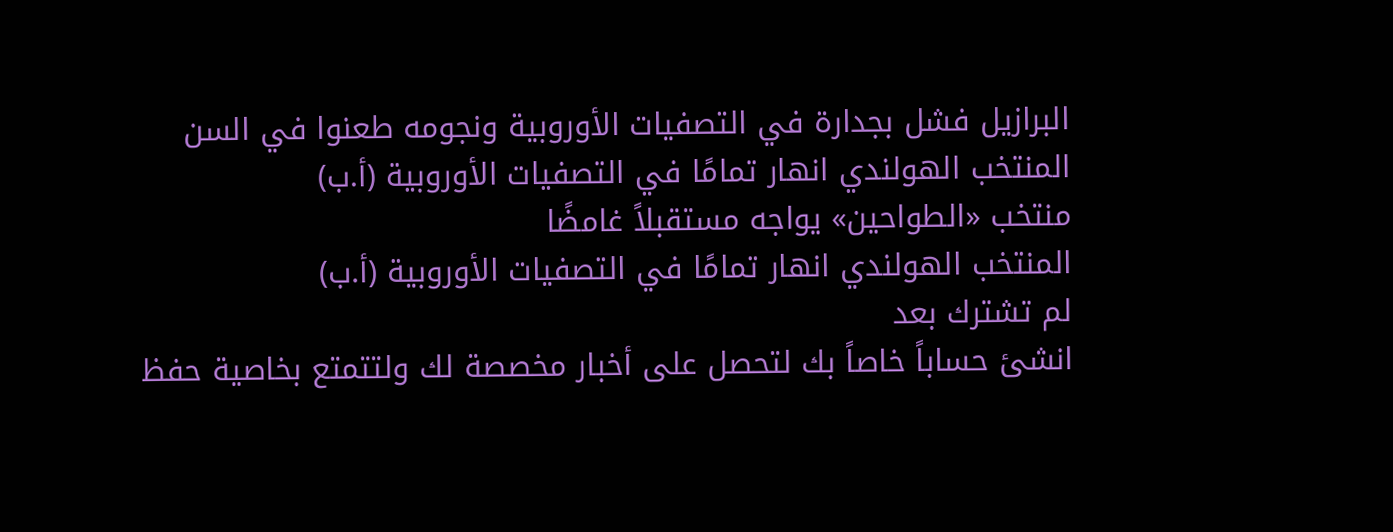البرازيل فشل بجدارة في التصفيات الأوروبية ونجومه طعنوا في السن
المنتخب الهولندي انهار تمامًا في التصفيات الأوروبية (أ.ب)
منتخب «الطواحين» يواجه مستقبلاً غامضًا
المنتخب الهولندي انهار تمامًا في التصفيات الأوروبية (أ.ب)
لم تشترك بعد
انشئ حساباً خاصاً بك لتحصل على أخبار مخصصة لك ولتتمتع بخاصية حفظ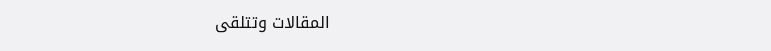المقالات وتتلقى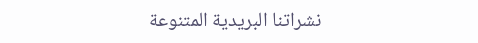نشراتنا البريدية المتنوعة